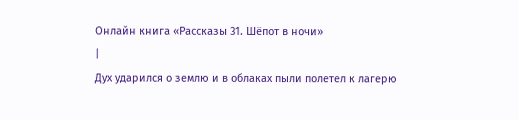Онлайн книга «Рассказы 31. Шёпот в ночи»
|
Дух ударился о землю и в облаках пыли полетел к лагерю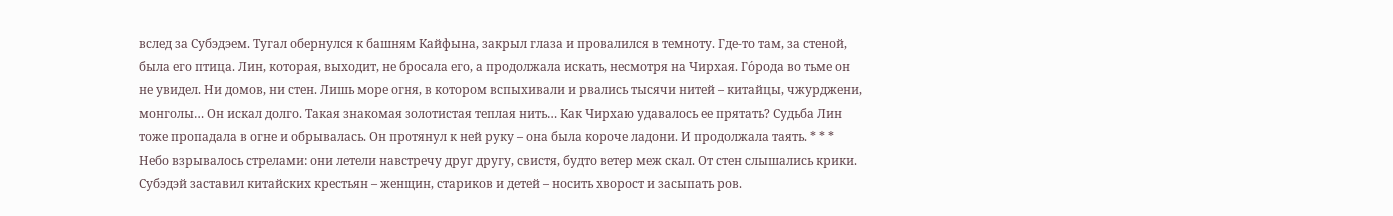вслед за Субэдэем. Тугал обернулся к башням Кайфына, закрыл глаза и провалился в темноту. Где-то там, за стеной, была его птица. Лин, которая, выходит, не бросала его, а продолжала искать, несмотря на Чирхая. Го́рода во тьме он не увидел. Ни домов, ни стен. Лишь море огня, в котором вспыхивали и рвались тысячи нитей – китайцы, чжурджени, монголы… Он искал долго. Такая знакомая золотистая теплая нить… Как Чирхаю удавалось ее прятать? Судьба Лин тоже пропадала в огне и обрывалась. Он протянул к ней руку – она была короче ладони. И продолжала таять. * * * Небо взрывалось стрелами: они летели навстречу друг другу, свистя, будто ветер меж скал. От стен слышались крики. Субэдэй заставил китайских крестьян – женщин, стариков и детей – носить хворост и засыпать ров.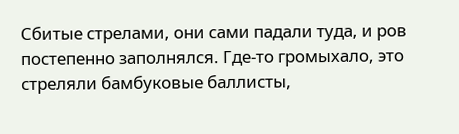Сбитые стрелами, они сами падали туда, и ров постепенно заполнялся. Где-то громыхало, это стреляли бамбуковые баллисты,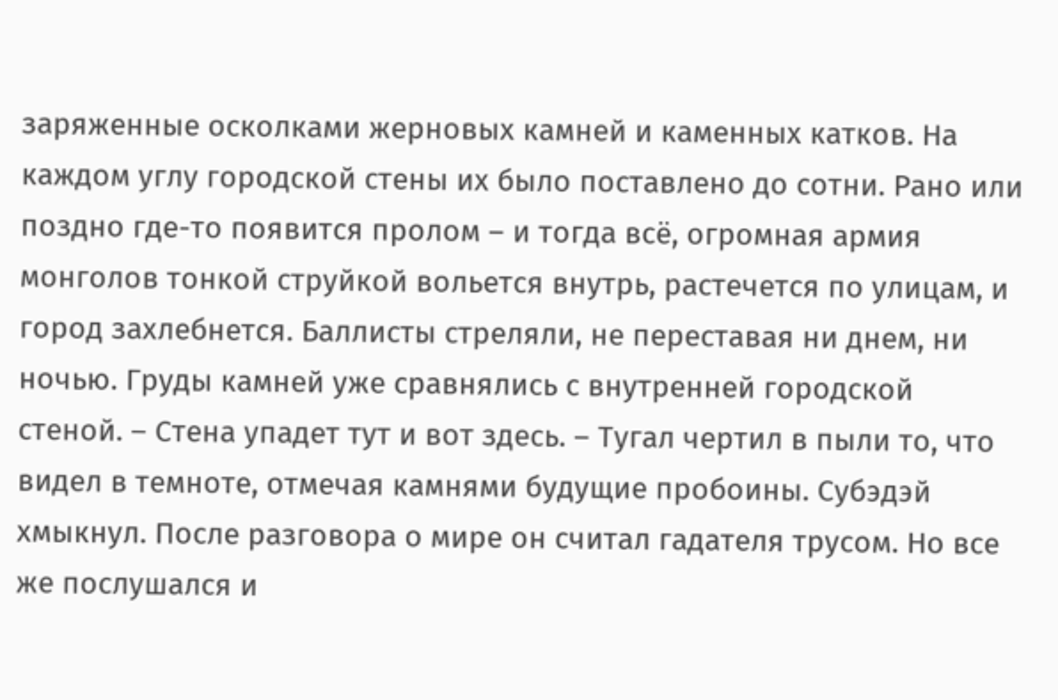заряженные осколками жерновых камней и каменных катков. На каждом углу городской стены их было поставлено до сотни. Рано или поздно где-то появится пролом – и тогда всё, огромная армия монголов тонкой струйкой вольется внутрь, растечется по улицам, и город захлебнется. Баллисты стреляли, не переставая ни днем, ни ночью. Груды камней уже сравнялись с внутренней городской стеной. – Стена упадет тут и вот здесь. – Тугал чертил в пыли то, что видел в темноте, отмечая камнями будущие пробоины. Субэдэй хмыкнул. После разговора о мире он считал гадателя трусом. Но все же послушался и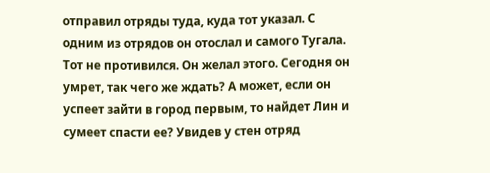отправил отряды туда, куда тот указал. С одним из отрядов он отослал и самого Тугала. Тот не противился. Он желал этого. Сегодня он умрет, так чего же ждать? А может, если он успеет зайти в город первым, то найдет Лин и сумеет спасти ее? Увидев у стен отряд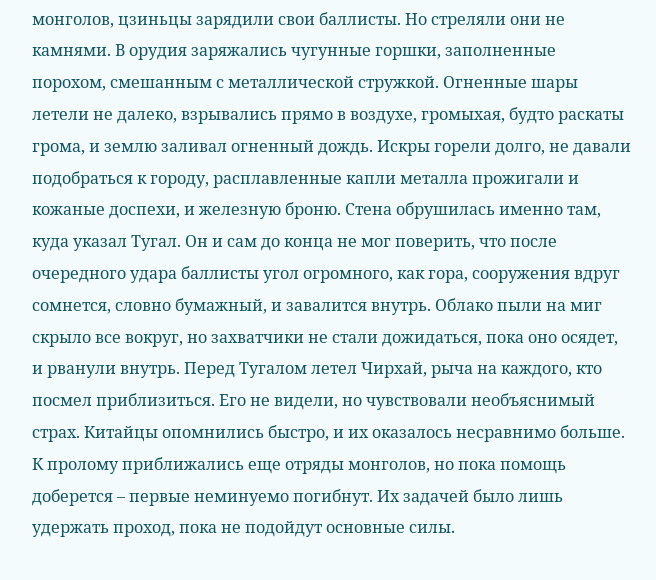монголов, цзиньцы зарядили свои баллисты. Но стреляли они не камнями. В орудия заряжались чугунные горшки, заполненные порохом, смешанным с металлической стружкой. Огненные шары летели не далеко, взрывались прямо в воздухе, громыхая, будто раскаты грома, и землю заливал огненный дождь. Искры горели долго, не давали подобраться к городу, расплавленные капли металла прожигали и кожаные доспехи, и железную броню. Стена обрушилась именно там, куда указал Тугал. Он и сам до конца не мог поверить, что после очередного удара баллисты угол огромного, как гора, сооружения вдруг сомнется, словно бумажный, и завалится внутрь. Облако пыли на миг скрыло все вокруг, но захватчики не стали дожидаться, пока оно осядет, и рванули внутрь. Перед Тугалом летел Чирхай, рыча на каждого, кто посмел приблизиться. Его не видели, но чувствовали необъяснимый страх. Китайцы опомнились быстро, и их оказалось несравнимо больше. К пролому приближались еще отряды монголов, но пока помощь доберется – первые неминуемо погибнут. Их задачей было лишь удержать проход, пока не подойдут основные силы.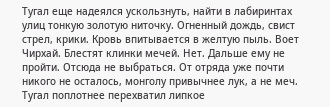Тугал еще надеялся ускользнуть, найти в лабиринтах улиц тонкую золотую ниточку. Огненный дождь, свист стрел, крики. Кровь впитывается в желтую пыль. Воет Чирхай. Блестят клинки мечей. Нет. Дальше ему не пройти. Отсюда не выбраться. От отряда уже почти никого не осталось, монголу привычнее лук, а не меч. Тугал поплотнее перехватил липкое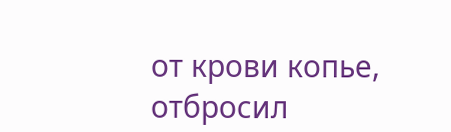от крови копье, отбросил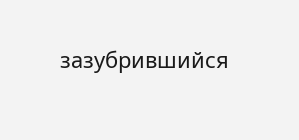зазубрившийся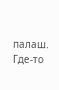палаш. Где-то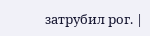затрубил рог. |